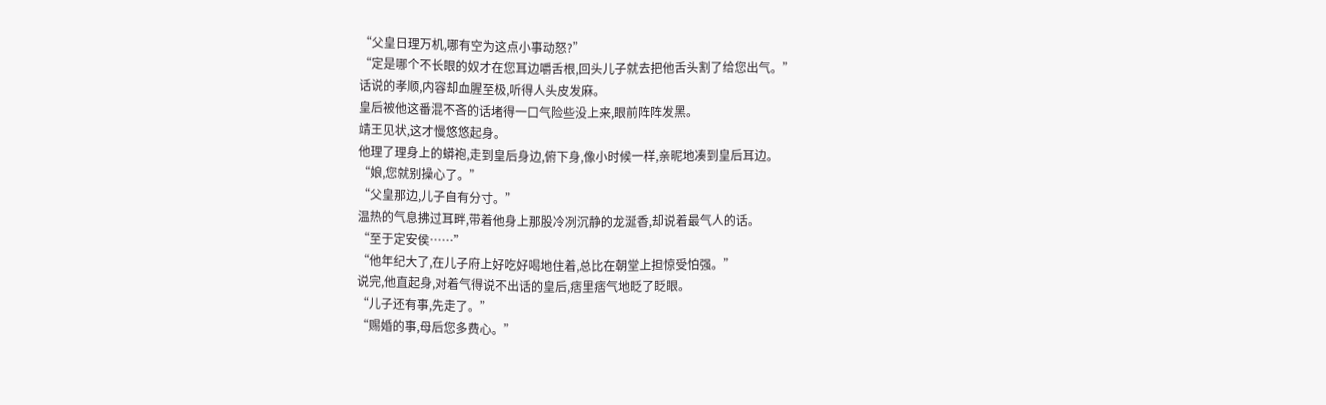“父皇日理万机,哪有空为这点小事动怒?”
“定是哪个不长眼的奴才在您耳边嚼舌根,回头儿子就去把他舌头割了给您出气。”
话说的孝顺,内容却血腥至极,听得人头皮发麻。
皇后被他这番混不吝的话堵得一口气险些没上来,眼前阵阵发黑。
靖王见状,这才慢悠悠起身。
他理了理身上的蟒袍,走到皇后身边,俯下身,像小时候一样,亲昵地凑到皇后耳边。
“娘,您就别操心了。”
“父皇那边,儿子自有分寸。”
温热的气息拂过耳畔,带着他身上那股冷冽沉静的龙涎香,却说着最气人的话。
“至于定安侯……”
“他年纪大了,在儿子府上好吃好喝地住着,总比在朝堂上担惊受怕强。”
说完,他直起身,对着气得说不出话的皇后,痞里痞气地眨了眨眼。
“儿子还有事,先走了。”
“赐婚的事,母后您多费心。”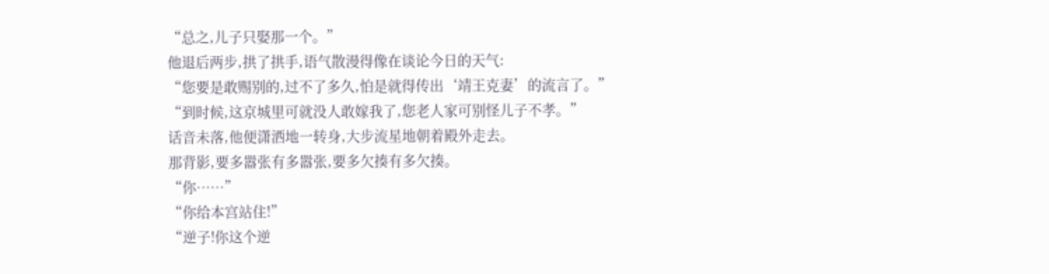“总之,儿子只娶那一个。”
他退后两步,拱了拱手,语气散漫得像在谈论今日的天气:
“您要是敢赐别的,过不了多久,怕是就得传出‘靖王克妻’的流言了。”
“到时候,这京城里可就没人敢嫁我了,您老人家可别怪儿子不孝。”
话音未落,他便潇洒地一转身,大步流星地朝着殿外走去。
那背影,要多嚣张有多嚣张,要多欠揍有多欠揍。
“你……”
“你给本宫站住!”
“逆子!你这个逆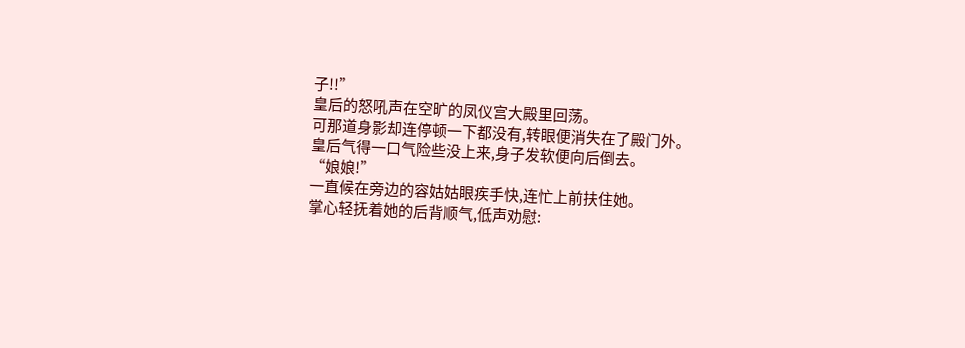子!!”
皇后的怒吼声在空旷的凤仪宫大殿里回荡。
可那道身影却连停顿一下都没有,转眼便消失在了殿门外。
皇后气得一口气险些没上来,身子发软便向后倒去。
“娘娘!”
一直候在旁边的容姑姑眼疾手快,连忙上前扶住她。
掌心轻抚着她的后背顺气,低声劝慰: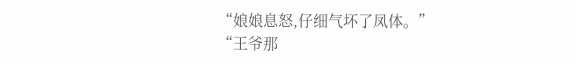“娘娘息怒,仔细气坏了凤体。”
“王爷那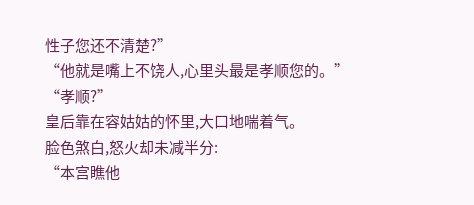性子您还不清楚?”
“他就是嘴上不饶人,心里头最是孝顺您的。”
“孝顺?”
皇后靠在容姑姑的怀里,大口地喘着气。
脸色煞白,怒火却未减半分:
“本宫瞧他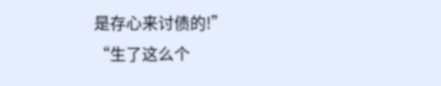是存心来讨债的!”
“生了这么个